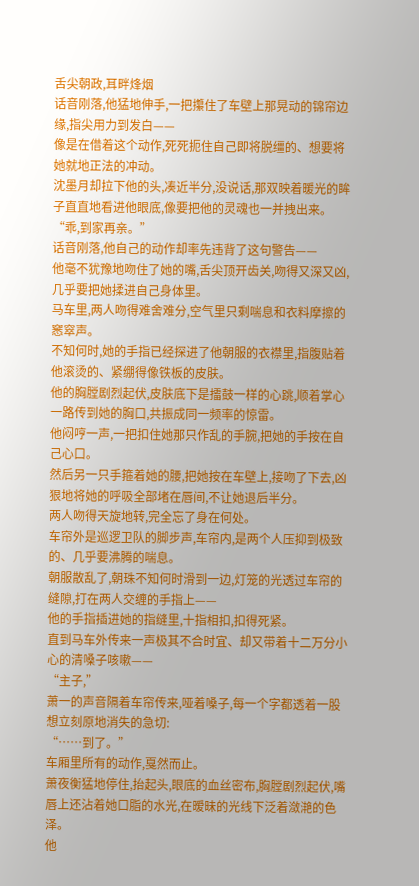舌尖朝政,耳畔烽烟
话音刚落,他猛地伸手,一把攥住了车壁上那晃动的锦帘边缘,指尖用力到发白——
像是在借着这个动作,死死扼住自己即将脱缰的、想要将她就地正法的冲动。
沈墨月却拉下他的头,凑近半分,没说话,那双映着暖光的眸子直直地看进他眼底,像要把他的灵魂也一并拽出来。
“乖,到家再亲。”
话音刚落,他自己的动作却率先违背了这句警告——
他毫不犹豫地吻住了她的嘴,舌尖顶开齿关,吻得又深又凶,几乎要把她揉进自己身体里。
马车里,两人吻得难舍难分,空气里只剩喘息和衣料摩擦的窸窣声。
不知何时,她的手指已经探进了他朝服的衣襟里,指腹贴着他滚烫的、紧绷得像铁板的皮肤。
他的胸膛剧烈起伏,皮肤底下是擂鼓一样的心跳,顺着掌心一路传到她的胸口,共振成同一频率的惊雷。
他闷哼一声,一把扣住她那只作乱的手腕,把她的手按在自己心口。
然后另一只手箍着她的腰,把她按在车壁上,接吻了下去,凶狠地将她的呼吸全部堵在唇间,不让她退后半分。
两人吻得天旋地转,完全忘了身在何处。
车帘外是巡逻卫队的脚步声,车帘内,是两个人压抑到极致的、几乎要沸腾的喘息。
朝服散乱了,朝珠不知何时滑到一边,灯笼的光透过车帘的缝隙,打在两人交缠的手指上——
他的手指插进她的指缝里,十指相扣,扣得死紧。
直到马车外传来一声极其不合时宜、却又带着十二万分小心的清嗓子咳嗽——
“主子,”
萧一的声音隔着车帘传来,哑着嗓子,每一个字都透着一股想立刻原地消失的急切:
“……到了。”
车厢里所有的动作,戛然而止。
萧夜衡猛地停住,抬起头,眼底的血丝密布,胸膛剧烈起伏,嘴唇上还沾着她口脂的水光,在暧昧的光线下泛着潋滟的色泽。
他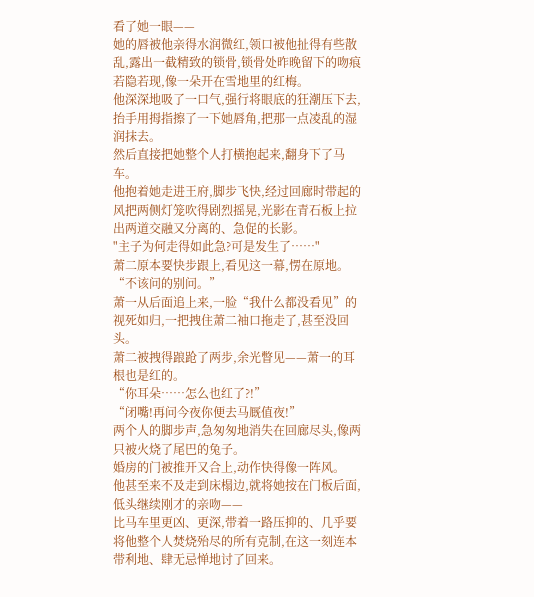看了她一眼——
她的唇被他亲得水润微红,领口被他扯得有些散乱,露出一截精致的锁骨,锁骨处昨晚留下的吻痕若隐若现,像一朵开在雪地里的红梅。
他深深地吸了一口气,强行将眼底的狂潮压下去,抬手用拇指擦了一下她唇角,把那一点凌乱的湿润抹去。
然后直接把她整个人打横抱起来,翻身下了马车。
他抱着她走进王府,脚步飞快,经过回廊时带起的风把两侧灯笼吹得剧烈摇晃,光影在青石板上拉出两道交融又分离的、急促的长影。
"主子为何走得如此急?可是发生了……"
萧二原本要快步跟上,看见这一幕,愣在原地。
“不该问的别问。”
萧一从后面追上来,一脸“我什么都没看见”的视死如归,一把拽住萧二袖口拖走了,甚至没回头。
萧二被拽得踉跄了两步,余光瞥见——萧一的耳根也是红的。
“你耳朵……怎么也红了?!”
“闭嘴!再问今夜你便去马厩值夜!”
两个人的脚步声,急匆匆地消失在回廊尽头,像两只被火烧了尾巴的兔子。
婚房的门被推开又合上,动作快得像一阵风。
他甚至来不及走到床榻边,就将她按在门板后面,低头继续刚才的亲吻——
比马车里更凶、更深,带着一路压抑的、几乎要将他整个人焚烧殆尽的所有克制,在这一刻连本带利地、肆无忌惮地讨了回来。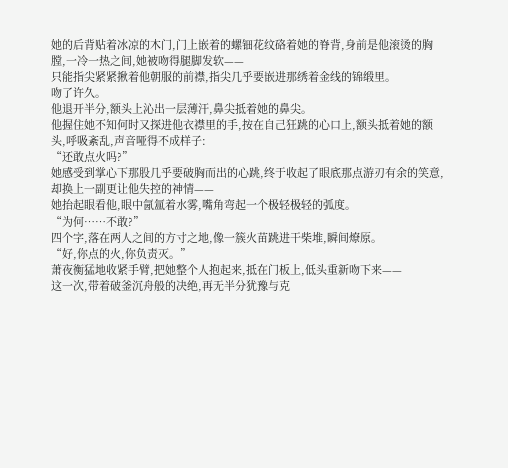她的后背贴着冰凉的木门,门上嵌着的螺钿花纹硌着她的脊背,身前是他滚烫的胸膛,一冷一热之间,她被吻得腿脚发软——
只能指尖紧紧揪着他朝服的前襟,指尖几乎要嵌进那绣着金线的锦缎里。
吻了许久。
他退开半分,额头上沁出一层薄汗,鼻尖抵着她的鼻尖。
他握住她不知何时又探进他衣襟里的手,按在自己狂跳的心口上,额头抵着她的额头,呼吸紊乱,声音哑得不成样子:
“还敢点火吗?”
她感受到掌心下那股几乎要破胸而出的心跳,终于收起了眼底那点游刃有余的笑意,却换上一副更让他失控的神情——
她抬起眼看他,眼中氤氲着水雾,嘴角弯起一个极轻极轻的弧度。
“为何……不敢?”
四个字,落在两人之间的方寸之地,像一簇火苗跳进干柴堆,瞬间燎原。
“好,你点的火,你负责灭。”
萧夜衡猛地收紧手臂,把她整个人抱起来,抵在门板上,低头重新吻下来——
这一次,带着破釜沉舟般的决绝,再无半分犹豫与克